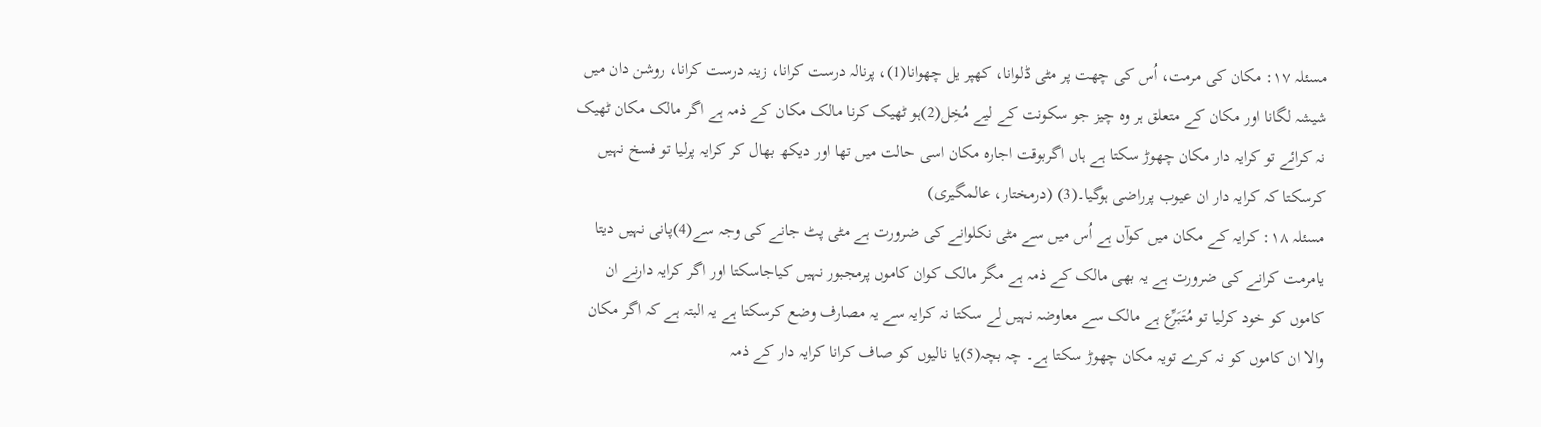مسئلہ ۱۷: مکان کی مرمت، اُس کی چھت پر مٹی ڈلوانا، کھپر یل چھوانا(1)، پرنالہ درست کرانا، زینہ درست کرانا، روشن دان میں شیشہ لگانا اور مکان کے متعلق ہر وہ چیز جو سکونت کے لیے مُخِل(2)ہو ٹھیک کرنا مالک مکان کے ذمہ ہے اگر مالک مکان ٹھیک نہ کرائے تو کرایہ دار مکان چھوڑ سکتا ہے ہاں اگربوقت اجارہ مکان اسی حالت میں تھا اور دیکھ بھال کر کرایہ پرلیا تو فسخ نہیں کرسکتا کہ کرایہ دار ان عیوب پرراضی ہوگیا۔(3) (درمختار، عالمگیری)
مسئلہ ۱۸: کرایہ کے مکان میں کوآں ہے اُس میں سے مٹی نکلوانے کی ضرورت ہے مٹی پٹ جانے کی وجہ سے(4)پانی نہیں دیتا یامرمت کرانے کی ضرورت ہے یہ بھی مالک کے ذمہ ہے مگر مالک کوان کاموں پرمجبور نہیں کیاجاسکتا اور اگر کرایہ دارنے ان کاموں کو خود کرلیا تو مُتَبَرِّع ہے مالک سے معاوضہ نہیں لے سکتا نہ کرایہ سے یہ مصارف وضع کرسکتا ہے یہ البتہ ہے کہ اگر مکان والا ان کاموں کو نہ کرے تویہ مکان چھوڑ سکتا ہے۔ چہ بچہ(5)یا نالیوں کو صاف کرانا کرایہ دار کے ذمہ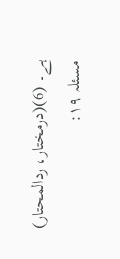ہے۔ (6)(درمختار، ردالمحتار)
مسئلہ ۱۹: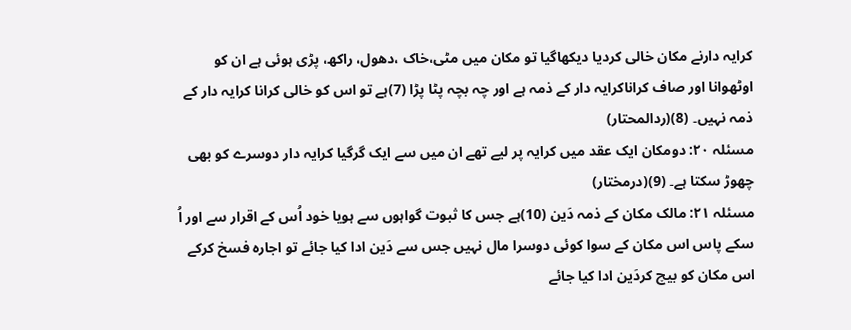کرایہ دارنے مکان خالی کردیا دیکھاگیا تو مکان میں مٹی،خاک ،دھول، راکھ، پڑی ہوئی ہے ان کو اوٹھوانا اور صاف کراناکرایہ دار کے ذمہ ہے اور چہ بچہ پٹا پڑا (7)ہے تو اس کو خالی کرانا کرایہ دار کے ذمہ نہیں۔ (8)(ردالمحتار)
مسئلہ ۲۰: دومکان ایک عقد میں کرایہ پر لیے تھے ان میں سے ایک گرگیا کرایہ دار دوسرے کو بھی چھوڑ سکتا ہے۔ (9)(درمختار)
مسئلہ ۲۱: مالک مکان کے ذمہ دَین (10)ہے جس کا ثبوت گواہوں سے ہویا خود اُس کے اقرار سے اور اُ سکے پاس اس مکان کے سوا کوئی دوسرا مال نہیں جس سے دَین ادا کیا جائے تو اجارہ فسخ کرکے اس مکان کو بیچ کردَین ادا کیا جائے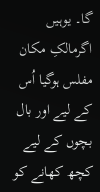گا۔ یوہیں اگرمالکِ مکان مفلس ہوگیا اُس کے لیے اور بال بچوں کے لیے کچھ کھانے کو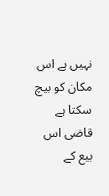نہیں ہے اس مکان کو بیچ سکتا ہے قاضی اس بیع کے